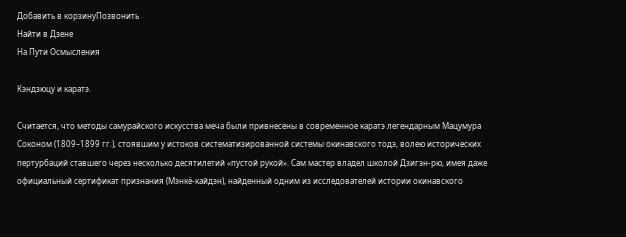Добавить в корзинуПозвонить
Найти в Дзене
На Пути Осмысления

Кэндзюцу и каратэ.

Считается, что методы самурайского искусства меча были привнесены в современное каратэ легендарным Мацумура Соконом (1809–1899 гг.), стоявшим у истоков систематизированной системы окинавского тодэ, волею исторических пертурбаций ставшего через несколько десятилетий «пустой рукой». Сам мастер владел школой Дзигэн-рю, имея даже официальный сертификат признания (Мэнкё-кайдэн), найденный одним из исследователей истории окинавского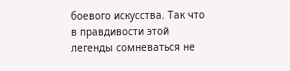боевого искусства. Так что в правдивости этой легенды сомневаться не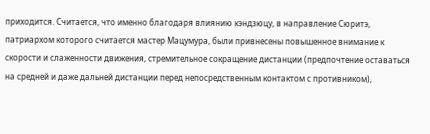приходится. Считается, что именно благодаря влиянию кэндзюцу, в направление Сюритэ, патриархом которого считается мастер Мацумура, были привнесены повышенное внимание к скорости и слаженности движения, стремительное сокращение дистанции (предпочтение оставаться на средней и даже дальней дистанции перед непосредственным контактом с противником),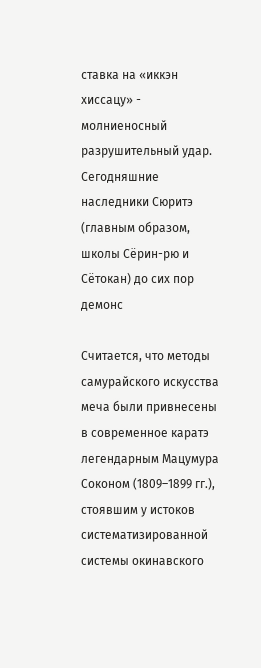ставка на «иккэн хиссацу» - молниеносный разрушительный удар. Сегодняшние наследники Сюритэ (главным образом, школы Сёрин-рю и Сётокан) до сих пор демонс

Считается, что методы самурайского искусства меча были привнесены в современное каратэ легендарным Мацумура Соконом (1809–1899 гг.), стоявшим у истоков систематизированной системы окинавского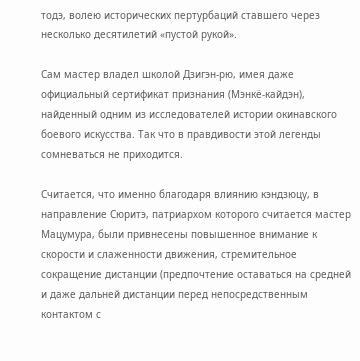тодэ, волею исторических пертурбаций ставшего через несколько десятилетий «пустой рукой».

Сам мастер владел школой Дзигэн-рю, имея даже официальный сертификат признания (Мэнкё-кайдэн), найденный одним из исследователей истории окинавского боевого искусства. Так что в правдивости этой легенды сомневаться не приходится.

Считается, что именно благодаря влиянию кэндзюцу, в направление Сюритэ, патриархом которого считается мастер Мацумура, были привнесены повышенное внимание к скорости и слаженности движения, стремительное сокращение дистанции (предпочтение оставаться на средней и даже дальней дистанции перед непосредственным контактом с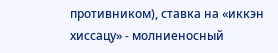противником), ставка на «иккэн хиссацу» - молниеносный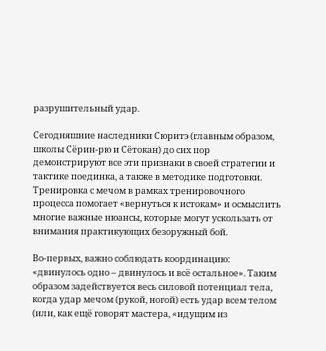разрушительный удар.

Сегодняшние наследники Сюритэ (главным образом, школы Сёрин-рю и Сётокан) до сих пор демонстрируют все эти признаки в своей стратегии и тактике поединка, а также в методике подготовки. Тренировка с мечом в рамках тренировочного процесса помогает «вернуться к истокам» и осмыслить многие важные нюансы, которые могут ускользать от внимания практикующих безоружный бой.

Во-первых, важно соблюдать координацию: «двинулось одно – двинулось и всё остальное». Таким образом задействуется весь силовой потенциал тела, когда удар мечом (рукой, ногой) есть удар всем телом (или, как ещё говорят мастера, «идущим из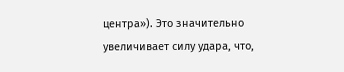центра»). Это значительно увеличивает силу удара, что,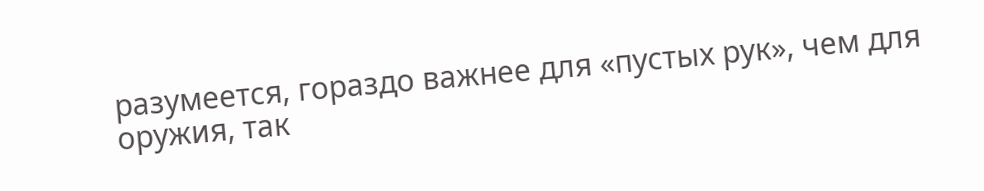разумеется, гораздо важнее для «пустых рук», чем для оружия, так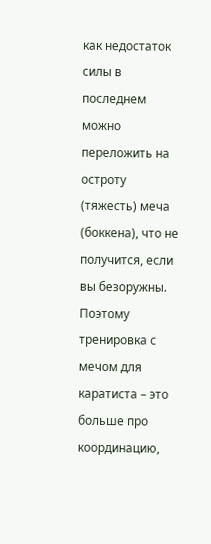как недостаток силы в последнем можно переложить на остроту (тяжесть) меча (боккена), что не получится, если вы безоружны. Поэтому тренировка с мечом для каратиста – это больше про координацию,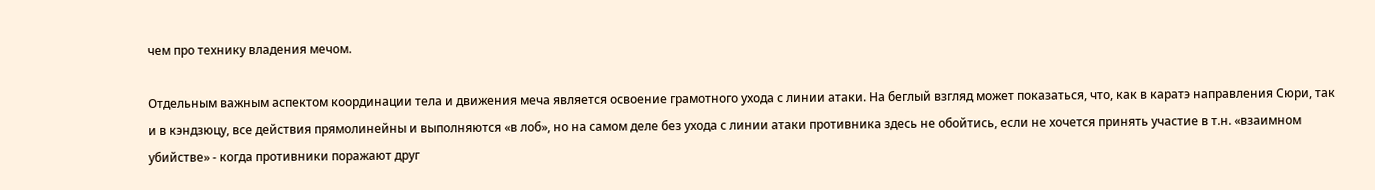чем про технику владения мечом.

Отдельным важным аспектом координации тела и движения меча является освоение грамотного ухода с линии атаки. На беглый взгляд может показаться, что, как в каратэ направления Сюри, так и в кэндзюцу, все действия прямолинейны и выполняются «в лоб», но на самом деле без ухода с линии атаки противника здесь не обойтись, если не хочется принять участие в т.н. «взаимном убийстве» - когда противники поражают друг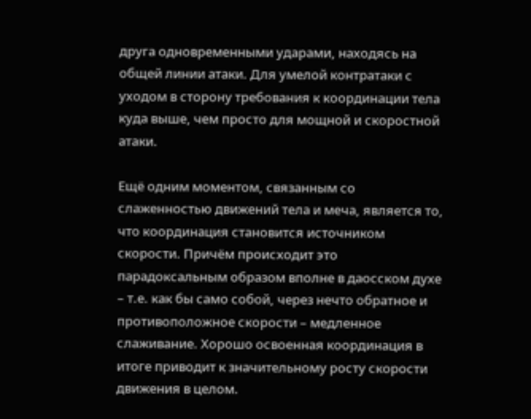друга одновременными ударами, находясь на общей линии атаки. Для умелой контратаки с уходом в сторону требования к координации тела куда выше, чем просто для мощной и скоростной атаки.

Ещё одним моментом, связанным со слаженностью движений тела и меча, является то, что координация становится источником скорости. Причём происходит это парадоксальным образом вполне в даосском духе – т.е. как бы само собой, через нечто обратное и противоположное скорости – медленное слаживание. Хорошо освоенная координация в итоге приводит к значительному росту скорости движения в целом.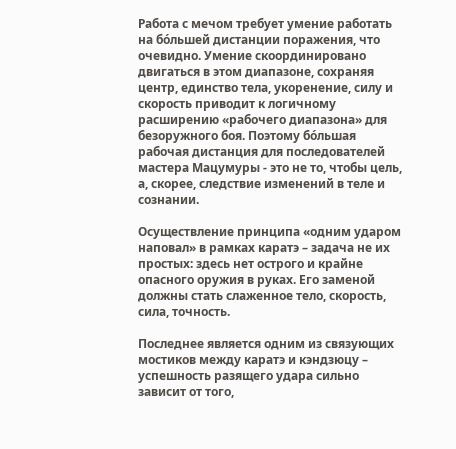Работа с мечом требует умение работать на бо́льшей дистанции поражения, что очевидно. Умение скоординировано двигаться в этом диапазоне, сохраняя центр, единство тела, укоренение, силу и скорость приводит к логичному расширению «рабочего диапазона» для безоружного боя. Поэтому бо́льшая рабочая дистанция для последователей мастера Мацумуры - это не то, чтобы цель, а, скорее, следствие изменений в теле и сознании.

Осуществление принципа «одним ударом наповал» в рамках каратэ – задача не их простых: здесь нет острого и крайне опасного оружия в руках. Его заменой должны стать слаженное тело, скорость, сила, точность.

Последнее является одним из связующих мостиков между каратэ и кэндзюцу – успешность разящего удара сильно зависит от того,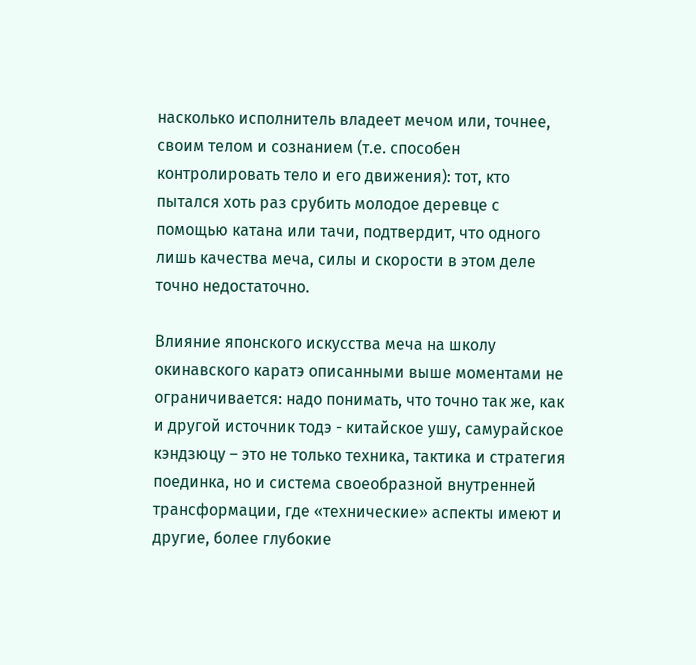насколько исполнитель владеет мечом или, точнее, своим телом и сознанием (т.е. способен контролировать тело и его движения): тот, кто пытался хоть раз срубить молодое деревце с помощью катана или тачи, подтвердит, что одного лишь качества меча, силы и скорости в этом деле точно недостаточно.

Влияние японского искусства меча на школу окинавского каратэ описанными выше моментами не ограничивается: надо понимать, что точно так же, как и другой источник тодэ - китайское ушу, самурайское кэндзюцу – это не только техника, тактика и стратегия поединка, но и система своеобразной внутренней трансформации, где «технические» аспекты имеют и другие, более глубокие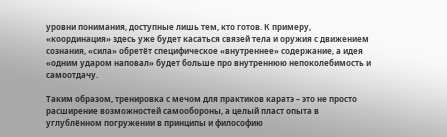уровни понимания, доступные лишь тем, кто готов. К примеру, «координация» здесь уже будет касаться связей тела и оружия с движением сознания, «сила» обретёт специфическое «внутреннее» содержание, а идея «одним ударом наповал» будет больше про внутреннюю непоколебимость и самоотдачу.

Таким образом, тренировка с мечом для практиков каратэ – это не просто расширение возможностей самообороны, а целый пласт опыта в углублённом погружении в принципы и философию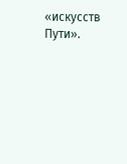«искусств Пути».